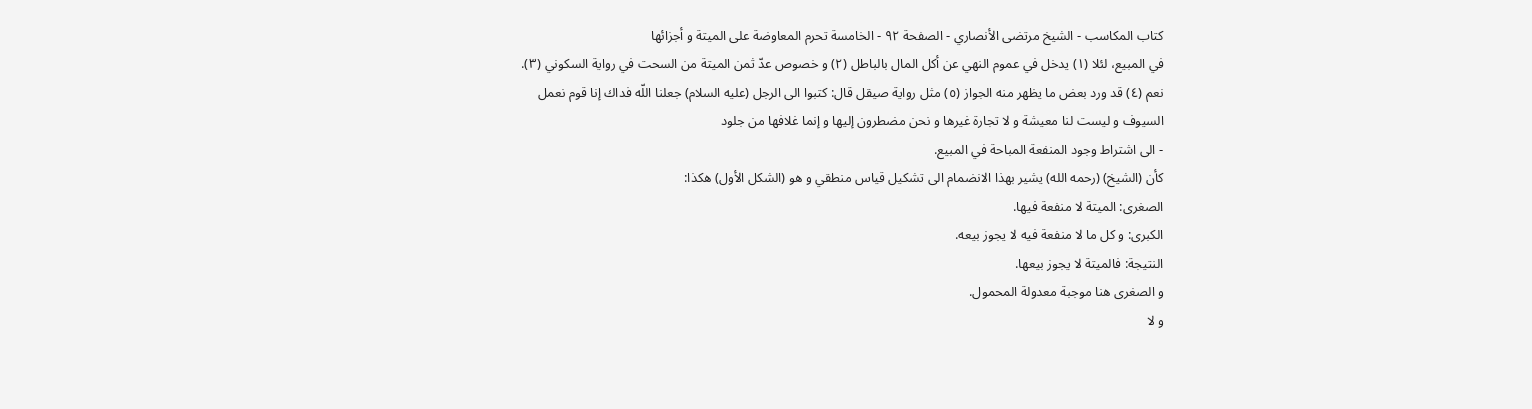كتاب المكاسب - الشيخ مرتضى الأنصاري - الصفحة ٩٢ - الخامسة تحرم المعاوضة على الميتة و أجزائها
في المبيع، لئلا (١) يدخل في عموم النهي عن أكل المال بالباطل (٢) و خصوص عدّ ثمن الميتة من السحت في رواية السكوني (٣).
نعم (٤) قد ورد بعض ما يظهر منه الجواز (٥) مثل رواية صيقل قال: كتبوا الى الرجل (عليه السلام) جعلنا اللّه فداك إنا قوم نعمل السيوف و ليست لنا معيشة و لا تجارة غيرها و نحن مضطرون إليها و إنما غلافها من جلود
- الى اشتراط وجود المنفعة المباحة في المبيع.
كأن (الشيخ) (رحمه الله) يشير بهذا الانضمام الى تشكيل قياس منطقي و هو (الشكل الأول) هكذا:
الصغرى: الميتة لا منفعة فيها.
الكبرى: و كل ما لا منفعة فيه لا يجوز بيعه.
النتيجة: فالميتة لا يجوز بيعها.
و الصغرى هنا موجبة معدولة المحمول.
و لا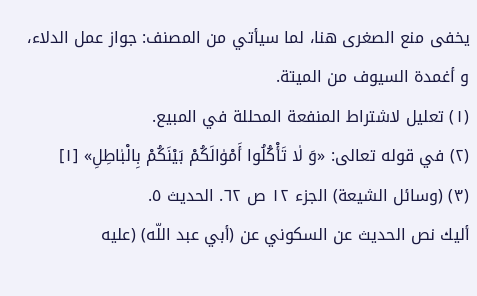يخفى منع الصغرى هنا، لما سيأتي من المصنف: جواز عمل الدلاء، و أغمدة السيوف من الميتة.
(١) تعليل لاشتراط المنفعة المحللة في المبيع.
(٢) في قوله تعالى: «وَ لٰا تَأْكُلُوا أَمْوٰالَكُمْ بَيْنَكُمْ بِالْبٰاطِلِ» [١]
(٣) (وسائل الشيعة) الجزء ١٢ ص ٦٢. الحديث ٥.
أليك نص الحديث عن السكوني عن (أبي عبد اللّه) (عليه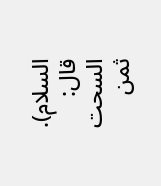السلام).
قال: السحت ثمن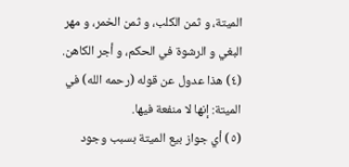الميتة، و ثمن الكلب، و ثمن الخمر، و مهر البغي و الرشوة في الحكم، و أجر الكاهن.
(٤) هذا عدول عن قوله (رحمه الله) في الميتة: إنها لا منفعة فيها.
(٥) أي جواز بيع الميتة بسبب وجود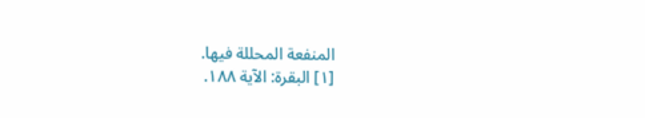المنفعة المحللة فيها.
[١] البقرة: الآية ١٨٨.